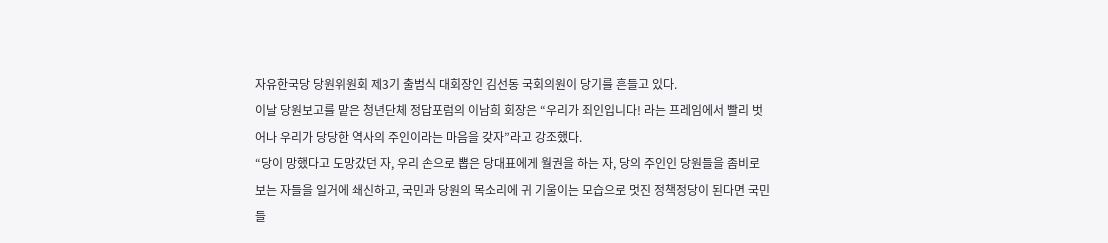자유한국당 당원위원회 제3기 출범식 대회장인 김선동 국회의원이 당기를 흔들고 있다.
이날 당원보고를 맡은 청년단체 정답포럼의 이남희 회장은 “우리가 죄인입니다! 라는 프레임에서 빨리 벗어나 우리가 당당한 역사의 주인이라는 마음을 갖자”라고 강조했다.
“당이 망했다고 도망갔던 자, 우리 손으로 뽑은 당대표에게 월권을 하는 자, 당의 주인인 당원들을 좀비로 보는 자들을 일거에 쇄신하고, 국민과 당원의 목소리에 귀 기울이는 모습으로 멋진 정책정당이 된다면 국민들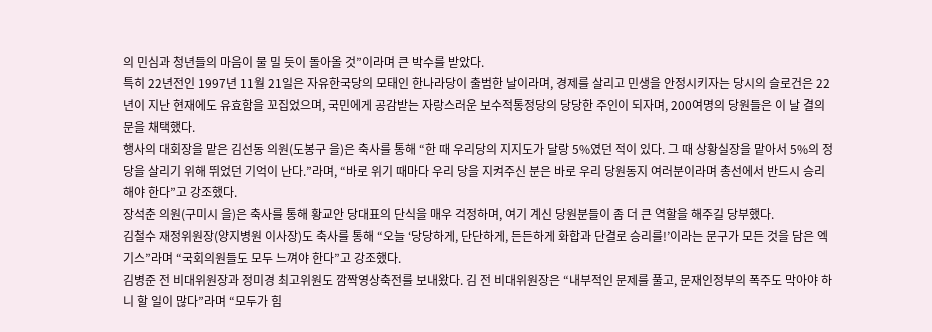의 민심과 청년들의 마음이 물 밀 듯이 돌아올 것”이라며 큰 박수를 받았다.
특히 22년전인 1997년 11월 21일은 자유한국당의 모태인 한나라당이 출범한 날이라며, 경제를 살리고 민생을 안정시키자는 당시의 슬로건은 22년이 지난 현재에도 유효함을 꼬집었으며, 국민에게 공감받는 자랑스러운 보수적통정당의 당당한 주인이 되자며, 200여명의 당원들은 이 날 결의문을 채택했다.
행사의 대회장을 맡은 김선동 의원(도봉구 을)은 축사를 통해 “한 때 우리당의 지지도가 달랑 5%였던 적이 있다. 그 때 상황실장을 맡아서 5%의 정당을 살리기 위해 뛰었던 기억이 난다.”라며, “바로 위기 때마다 우리 당을 지켜주신 분은 바로 우리 당원동지 여러분이라며 총선에서 반드시 승리해야 한다”고 강조했다.
장석춘 의원(구미시 을)은 축사를 통해 황교안 당대표의 단식을 매우 걱정하며, 여기 계신 당원분들이 좀 더 큰 역할을 해주길 당부했다.
김철수 재정위원장(양지병원 이사장)도 축사를 통해 “오늘 ‘당당하게, 단단하게, 든든하게 화합과 단결로 승리를!’이라는 문구가 모든 것을 담은 엑기스”라며 “국회의원들도 모두 느껴야 한다”고 강조했다.
김병준 전 비대위원장과 정미경 최고위원도 깜짝영상축전를 보내왔다. 김 전 비대위원장은 “내부적인 문제를 풀고, 문재인정부의 폭주도 막아야 하니 할 일이 많다”라며 “모두가 힘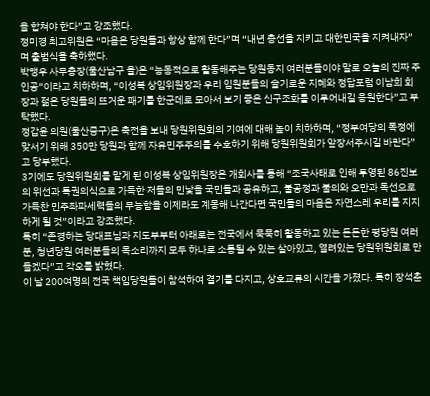을 합쳐야 한다”고 강조했다.
정미경 최고위원은 “마음은 당원들과 항상 함께 한다”며 “내년 총선을 지키고 대한민국을 지켜내자”며 출범식을 축하했다.
박맹우 사무총장(울산남구 을)은 “능동적으로 활동해주는 당원동지 여러분들이야 말로 오늘의 진짜 주인공”이라고 치하하며, “이성복 상임위원장과 우리 임원분들의 슬기로운 지혜와 정답포럼 이남희 회장과 젊은 당원들의 뜨거운 패기를 한군데로 모아서 보기 좋은 신구조화를 이루어내길 응원한다”고 부탁했다.
정갑윤 의원(울산중구)은 축전을 보내 당원위원회의 기여에 대해 높이 치하하며, “정부여당의 폭정에 맞서기 위해 350만 당원과 함께 자유민주주의를 수호하기 위해 당원위원회가 앞장서주시길 바란다”고 당부했다.
3기에도 당원위원회를 맡게 된 이성복 상임위원장은 개회사를 통해 “조국사태로 인해 투영된 86진보의 위선과 특권의식으로 가득한 저들의 민낯을 국민들과 공유하고, 불공정과 불의와 오만과 독선으로 가득찬 민주좌파세력들의 무능함을 이제라도 계몽해 나간다면 국민들의 마음은 자연스레 우리를 지지하게 될 것”이라고 강조했다.
특히 “존경하는 당대표님과 지도부부터 아래로는 전국에서 묵묵히 활동하고 있는 든든한 평당원 여러분, 청년당원 여러분들의 목소리까지 모두 하나로 소통될 수 있는 살아있고, 열려있는 당원위원회로 만들겠다”고 각오를 밝혔다.
이 날 200여명의 전국 책임당원들이 참석하여 결기를 다지고, 상호교류의 시간을 가졌다. 특히 장석춘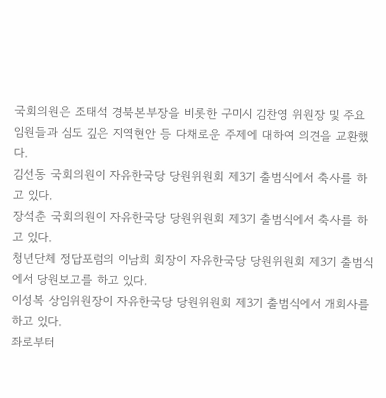국회의원은 조태석 경북본부장을 비롯한 구미시 김찬영 위원장 및 주요 임원들과 심도 깊은 지역현안 등 다채로운 주제에 대하여 의견을 교환했다.
김선동 국회의원이 자유한국당 당원위원회 제3기 출범식에서 축사를 하고 있다.
장석춘 국회의원이 자유한국당 당원위원회 제3기 출범식에서 축사를 하고 있다.
청년단체 정답포럼의 이남희 회장이 자유한국당 당원위원회 제3기 출범식에서 당원보고를 하고 있다.
이성복 상임위원장이 자유한국당 당원위원회 제3기 출범식에서 개회사를 하고 있다.
좌로부터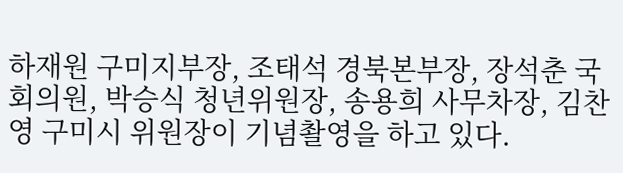하재원 구미지부장, 조태석 경북본부장, 장석춘 국회의원, 박승식 청년위원장, 송용희 사무차장, 김찬영 구미시 위원장이 기념촬영을 하고 있다.